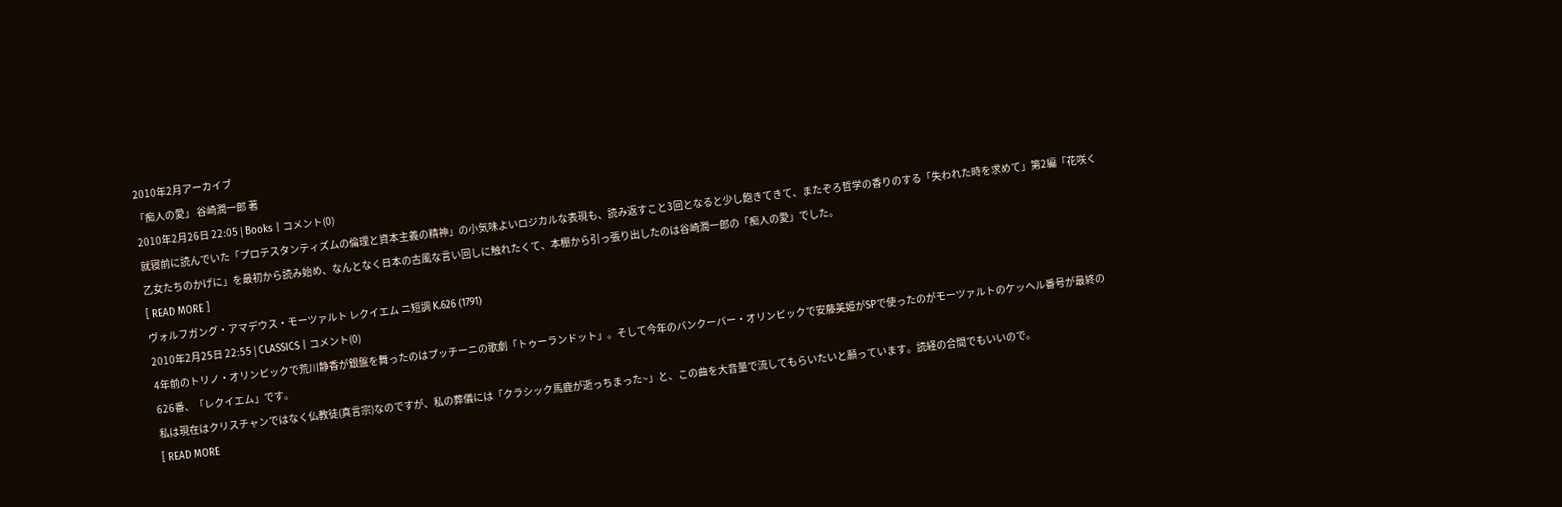2010年2月アーカイブ
「痴人の愛」 谷崎潤一郎 著
2010年2月26日 22:05 | Books | コメント(0)
就寝前に読んでいた「プロテスタンティズムの倫理と資本主義の精神」の小気味よいロジカルな表現も、読み返すこと3回となると少し飽きてきて、またぞろ哲学の香りのする「失われた時を求めて」第2編「花咲く乙女たちのかげに」を最初から読み始め、なんとなく日本の古風な言い回しに触れたくて、本棚から引っ張り出したのは谷崎潤一郎の「痴人の愛」でした。
[ READ MORE ]
ヴォルフガング・アマデウス・モーツァルト レクイエム ニ短調 K.626 (1791)
2010年2月25日 22:55 | CLASSICS | コメント(0)
4年前のトリノ・オリンピックで荒川静香が銀盤を舞ったのはプッチーニの歌劇「トゥーランドット」。そして今年のバンクーバー・オリンピックで安藤美姫がSPで使ったのがモーツァルトのケッヘル番号が最終の626番、「レクイエム」です。
私は現在はクリスチャンではなく仏教徒(真言宗)なのですが、私の葬儀には「クラシック馬鹿が逝っちまった~」と、この曲を大音量で流してもらいたいと願っています。読経の合間でもいいので。
[ READ MORE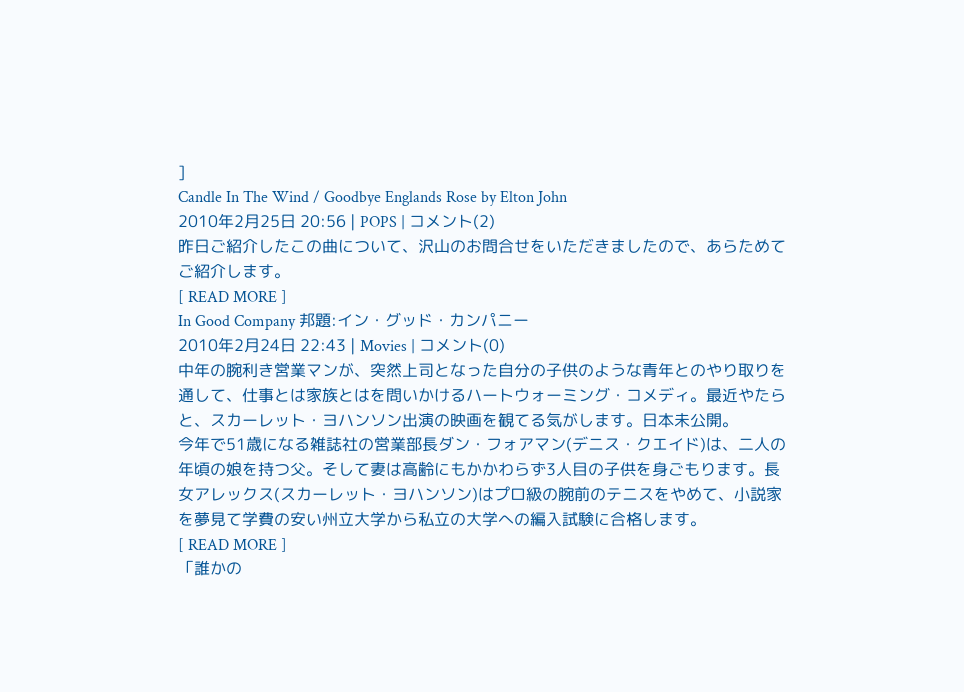]
Candle In The Wind / Goodbye Englands Rose by Elton John
2010年2月25日 20:56 | POPS | コメント(2)
昨日ご紹介したこの曲について、沢山のお問合せをいただきましたので、あらためてご紹介します。
[ READ MORE ]
In Good Company 邦題:イン・グッド・カンパニー
2010年2月24日 22:43 | Movies | コメント(0)
中年の腕利き営業マンが、突然上司となった自分の子供のような青年とのやり取りを通して、仕事とは家族とはを問いかけるハートウォーミング・コメディ。最近やたらと、スカーレット・ヨハンソン出演の映画を観てる気がします。日本未公開。
今年で51歳になる雑誌社の営業部長ダン・フォアマン(デニス・クエイド)は、二人の年頃の娘を持つ父。そして妻は高齢にもかかわらず3人目の子供を身ごもります。長女アレックス(スカーレット・ヨハンソン)はプロ級の腕前のテニスをやめて、小説家を夢見て学費の安い州立大学から私立の大学への編入試験に合格します。
[ READ MORE ]
「誰かの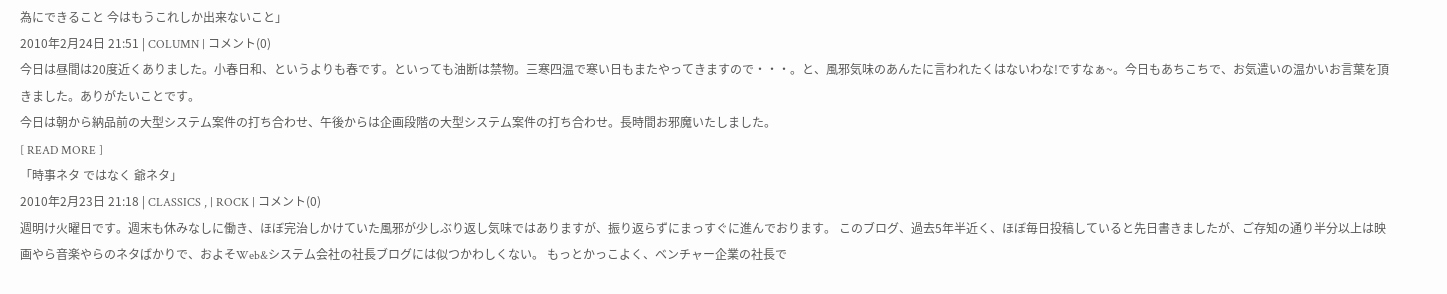為にできること 今はもうこれしか出来ないこと」
2010年2月24日 21:51 | COLUMN | コメント(0)
今日は昼間は20度近くありました。小春日和、というよりも春です。といっても油断は禁物。三寒四温で寒い日もまたやってきますので・・・。と、風邪気味のあんたに言われたくはないわな!ですなぁ~。今日もあちこちで、お気遣いの温かいお言葉を頂きました。ありがたいことです。
今日は朝から納品前の大型システム案件の打ち合わせ、午後からは企画段階の大型システム案件の打ち合わせ。長時間お邪魔いたしました。
[ READ MORE ]
「時事ネタ ではなく 爺ネタ」
2010年2月23日 21:18 | CLASSICS , | ROCK | コメント(0)
週明け火曜日です。週末も休みなしに働き、ほぼ完治しかけていた風邪が少しぶり返し気味ではありますが、振り返らずにまっすぐに進んでおります。 このブログ、過去5年半近く、ほぼ毎日投稿していると先日書きましたが、ご存知の通り半分以上は映画やら音楽やらのネタばかりで、およそWeb&システム会社の社長ブログには似つかわしくない。 もっとかっこよく、ベンチャー企業の社長で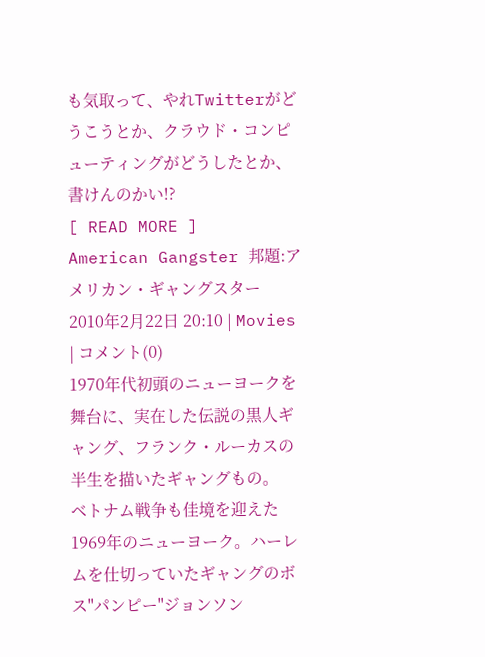も気取って、やれTwitterがどうこうとか、クラウド・コンピューティングがどうしたとか、書けんのかい!?
[ READ MORE ]
American Gangster 邦題:アメリカン・ギャングスター
2010年2月22日 20:10 | Movies | コメント(0)
1970年代初頭のニューヨークを舞台に、実在した伝説の黒人ギャング、フランク・ルーカスの半生を描いたギャングもの。
ベトナム戦争も佳境を迎えた1969年のニューヨーク。ハーレムを仕切っていたギャングのボス"パンピー"ジョンソン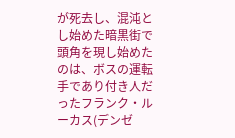が死去し、混沌とし始めた暗黒街で頭角を現し始めたのは、ボスの運転手であり付き人だったフランク・ルーカス(デンゼ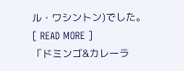ル・ワシントン)でした。
[ READ MORE ]
「ドミンゴ&カレーラ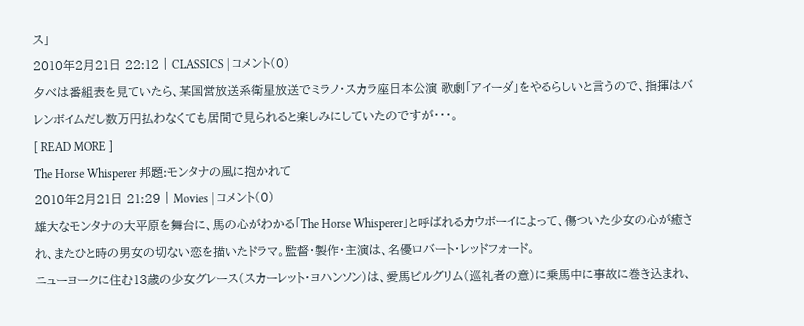ス」
2010年2月21日 22:12 | CLASSICS | コメント(0)
夕べは番組表を見ていたら、某国営放送系衛星放送でミラノ・スカラ座日本公演 歌劇「アイーダ」をやるらしいと言うので、指揮はバレンボイムだし数万円払わなくても居間で見られると楽しみにしていたのですが・・・。
[ READ MORE ]
The Horse Whisperer 邦題:モンタナの風に抱かれて
2010年2月21日 21:29 | Movies | コメント(0)
雄大なモンタナの大平原を舞台に、馬の心がわかる「The Horse Whisperer」と呼ばれるカウボーイによって、傷ついた少女の心が癒され、またひと時の男女の切ない恋を描いたドラマ。監督・製作・主演は、名優ロバート・レッドフォード。
ニューヨークに住む13歳の少女グレース(スカーレット・ヨハンソン)は、愛馬ピルグリム(巡礼者の意)に乗馬中に事故に巻き込まれ、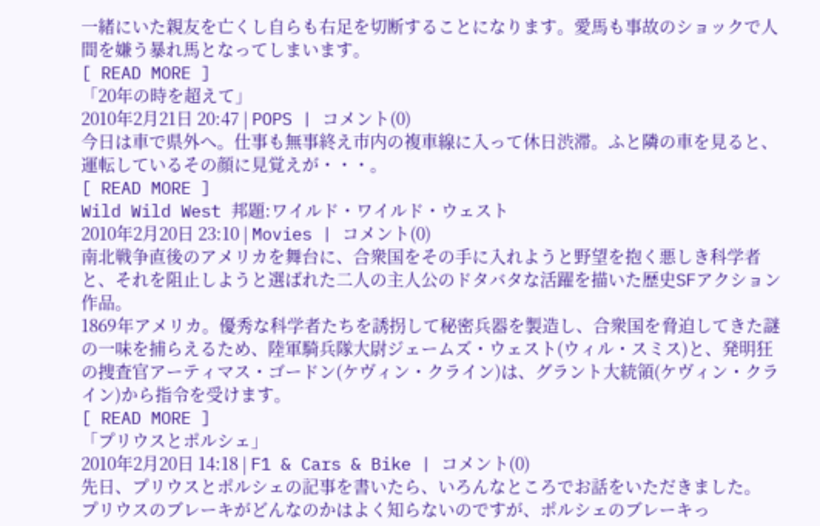一緒にいた親友を亡くし自らも右足を切断することになります。愛馬も事故のショックで人間を嫌う暴れ馬となってしまいます。
[ READ MORE ]
「20年の時を超えて」
2010年2月21日 20:47 | POPS | コメント(0)
今日は車で県外へ。仕事も無事終え市内の複車線に入って休日渋滞。ふと隣の車を見ると、運転しているその顔に見覚えが・・・。
[ READ MORE ]
Wild Wild West 邦題:ワイルド・ワイルド・ウェスト
2010年2月20日 23:10 | Movies | コメント(0)
南北戦争直後のアメリカを舞台に、合衆国をその手に入れようと野望を抱く悪しき科学者と、それを阻止しようと選ばれた二人の主人公のドタバタな活躍を描いた歴史SFアクション作品。
1869年アメリカ。優秀な科学者たちを誘拐して秘密兵器を製造し、合衆国を脅迫してきた謎の一味を捕らえるため、陸軍騎兵隊大尉ジェームズ・ウェスト(ウィル・スミス)と、発明狂の捜査官アーティマス・ゴードン(ケヴィン・クライン)は、グラント大統領(ケヴィン・クライン)から指令を受けます。
[ READ MORE ]
「プリウスとポルシェ」
2010年2月20日 14:18 | F1 & Cars & Bike | コメント(0)
先日、プリウスとポルシェの記事を書いたら、いろんなところでお話をいただきました。
プリウスのブレーキがどんなのかはよく知らないのですが、ポルシェのブレーキっ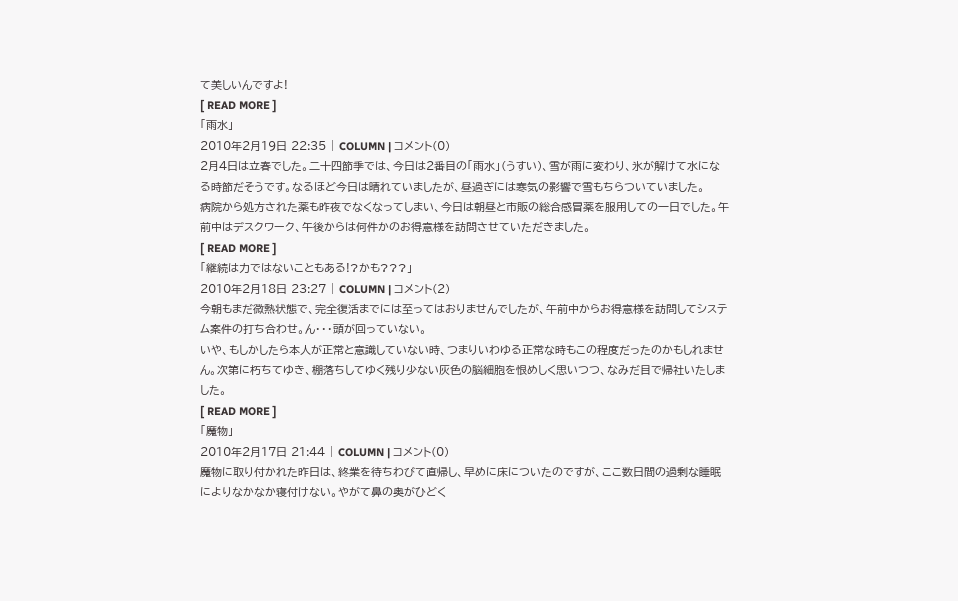て美しいんですよ!
[ READ MORE ]
「雨水」
2010年2月19日 22:35 | COLUMN | コメント(0)
2月4日は立春でした。二十四節季では、今日は2番目の「雨水」(うすい)、雪が雨に変わり、氷が解けて水になる時節だそうです。なるほど今日は晴れていましたが、昼過ぎには寒気の影響で雪もちらついていました。
病院から処方された薬も昨夜でなくなってしまい、今日は朝昼と市販の総合感冒薬を服用しての一日でした。午前中はデスクワーク、午後からは何件かのお得意様を訪問させていただきました。
[ READ MORE ]
「継続は力ではないこともある!?かも???」
2010年2月18日 23:27 | COLUMN | コメント(2)
今朝もまだ微熱状態で、完全復活までには至ってはおりませんでしたが、午前中からお得意様を訪問してシステム案件の打ち合わせ。ん・・・頭が回っていない。
いや、もしかしたら本人が正常と意識していない時、つまりいわゆる正常な時もこの程度だったのかもしれません。次第に朽ちてゆき、棚落ちしてゆく残り少ない灰色の脳細胞を恨めしく思いつつ、なみだ目で帰社いたしました。
[ READ MORE ]
「魔物」
2010年2月17日 21:44 | COLUMN | コメント(0)
魔物に取り付かれた昨日は、終業を待ちわびて直帰し、早めに床についたのですが、ここ数日間の過剰な睡眠によりなかなか寝付けない。やがて鼻の奥がひどく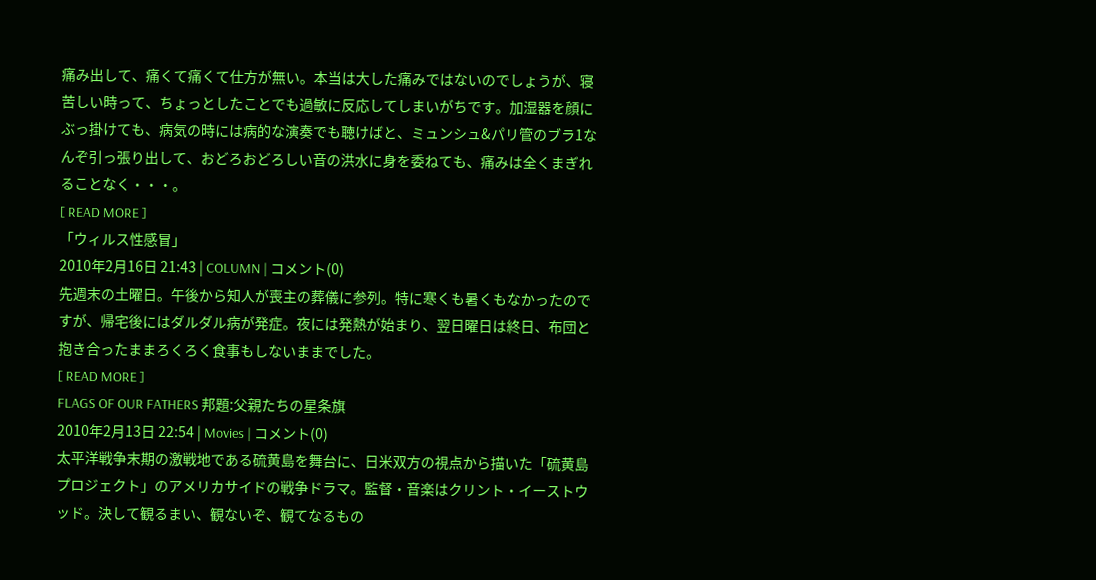痛み出して、痛くて痛くて仕方が無い。本当は大した痛みではないのでしょうが、寝苦しい時って、ちょっとしたことでも過敏に反応してしまいがちです。加湿器を顔にぶっ掛けても、病気の時には病的な演奏でも聴けばと、ミュンシュ&パリ管のブラ1なんぞ引っ張り出して、おどろおどろしい音の洪水に身を委ねても、痛みは全くまぎれることなく・・・。
[ READ MORE ]
「ウィルス性感冒」
2010年2月16日 21:43 | COLUMN | コメント(0)
先週末の土曜日。午後から知人が喪主の葬儀に参列。特に寒くも暑くもなかったのですが、帰宅後にはダルダル病が発症。夜には発熱が始まり、翌日曜日は終日、布団と抱き合ったままろくろく食事もしないままでした。
[ READ MORE ]
FLAGS OF OUR FATHERS 邦題:父親たちの星条旗
2010年2月13日 22:54 | Movies | コメント(0)
太平洋戦争末期の激戦地である硫黄島を舞台に、日米双方の視点から描いた「硫黄島プロジェクト」のアメリカサイドの戦争ドラマ。監督・音楽はクリント・イーストウッド。決して観るまい、観ないぞ、観てなるもの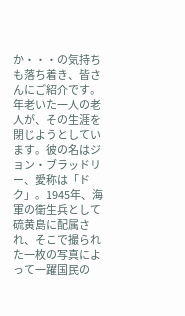か・・・の気持ちも落ち着き、皆さんにご紹介です。
年老いた一人の老人が、その生涯を閉じようとしています。彼の名はジョン・ブラッドリー、愛称は「ドク」。1945年、海軍の衛生兵として硫黄島に配属され、そこで撮られた一枚の写真によって一躍国民の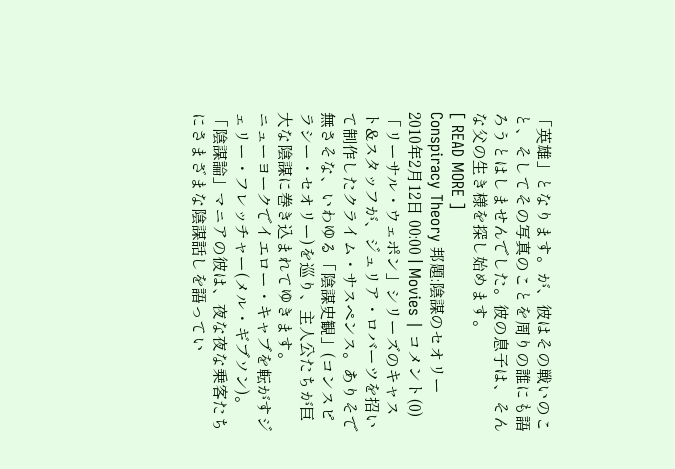「英雄」となります。が、彼はその戦いのこと、そしてその写真のことを周りの誰にも語ろうとはしませんでした。彼の息子は、そんな父の生き様を探し始めます。
[ READ MORE ]
Conspiracy Theory 邦題:陰謀のセオリー
2010年2月12日 00:00 | Movies | コメント(0)
「リーサル・ウェポン」シリーズのキャスト&スタッフが、ジュリア・ロバーツを招いて制作したクライム・サスペンス。ありそで無さそな、いわゆる「陰謀史観」(コンスピラシー・セオリー)を巡り、主人公たちが巨大な陰謀に巻き込まれてゆきます。
ニューヨークでイエロー・キャブを転がすジェリー・フレッチャー(メル・ギブソン)。「陰謀論」マニアの彼は、夜な夜な乗客たちにさまざまな陰謀話しを語ってい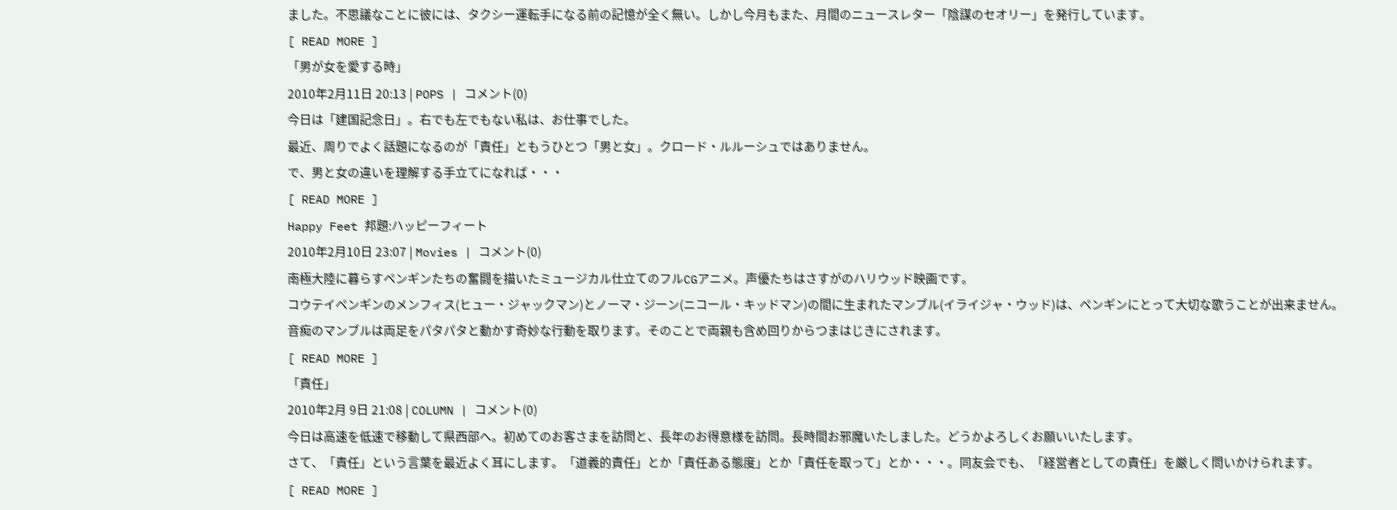ました。不思議なことに彼には、タクシー運転手になる前の記憶が全く無い。しかし今月もまた、月間のニュースレター「陰謀のセオリー」を発行しています。
[ READ MORE ]
「男が女を愛する時」
2010年2月11日 20:13 | POPS | コメント(0)
今日は「建国記念日」。右でも左でもない私は、お仕事でした。
最近、周りでよく話題になるのが「責任」ともうひとつ「男と女」。クロード・ルルーシュではありません。
で、男と女の違いを理解する手立てになれば・・・
[ READ MORE ]
Happy Feet 邦題:ハッピーフィート
2010年2月10日 23:07 | Movies | コメント(0)
南極大陸に暮らすペンギンたちの奮闘を描いたミュージカル仕立てのフルCGアニメ。声優たちはさすがのハリウッド映画です。
コウテイペンギンのメンフィス(ヒュー・ジャックマン)とノーマ・ジーン(ニコール・キッドマン)の間に生まれたマンブル(イライジャ・ウッド)は、ペンギンにとって大切な歌うことが出来ません。音痴のマンブルは両足をパタパタと動かす奇妙な行動を取ります。そのことで両親も含め回りからつまはじきにされます。
[ READ MORE ]
「責任」
2010年2月 9日 21:08 | COLUMN | コメント(0)
今日は高速を低速で移動して県西部へ。初めてのお客さまを訪問と、長年のお得意様を訪問。長時間お邪魔いたしました。どうかよろしくお願いいたします。
さて、「責任」という言葉を最近よく耳にします。「道義的責任」とか「責任ある態度」とか「責任を取って」とか・・・。同友会でも、「経営者としての責任」を厳しく問いかけられます。
[ READ MORE ]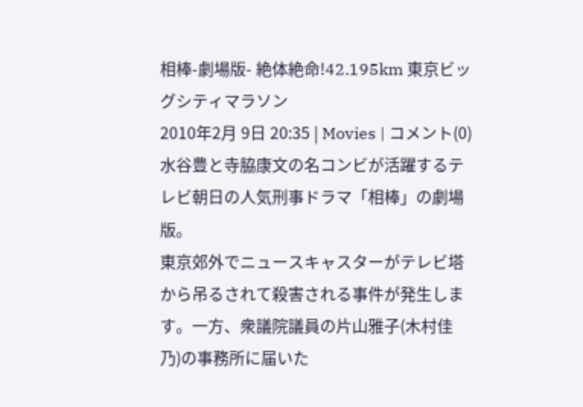相棒-劇場版- 絶体絶命!42.195km 東京ビッグシティマラソン
2010年2月 9日 20:35 | Movies | コメント(0)
水谷豊と寺脇康文の名コンビが活躍するテレビ朝日の人気刑事ドラマ「相棒」の劇場版。
東京郊外でニュースキャスターがテレビ塔から吊るされて殺害される事件が発生します。一方、衆議院議員の片山雅子(木村佳乃)の事務所に届いた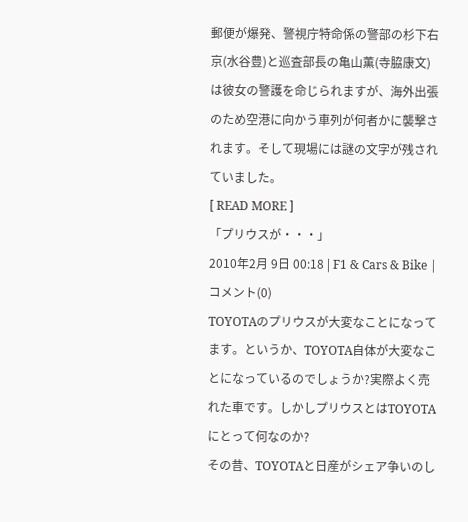郵便が爆発、警視庁特命係の警部の杉下右京(水谷豊)と巡査部長の亀山薫(寺脇康文)は彼女の警護を命じられますが、海外出張のため空港に向かう車列が何者かに襲撃されます。そして現場には謎の文字が残されていました。
[ READ MORE ]
「プリウスが・・・」
2010年2月 9日 00:18 | F1 & Cars & Bike | コメント(0)
TOYOTAのプリウスが大変なことになってます。というか、TOYOTA自体が大変なことになっているのでしょうか?実際よく売れた車です。しかしプリウスとはTOYOTAにとって何なのか?
その昔、TOYOTAと日産がシェア争いのし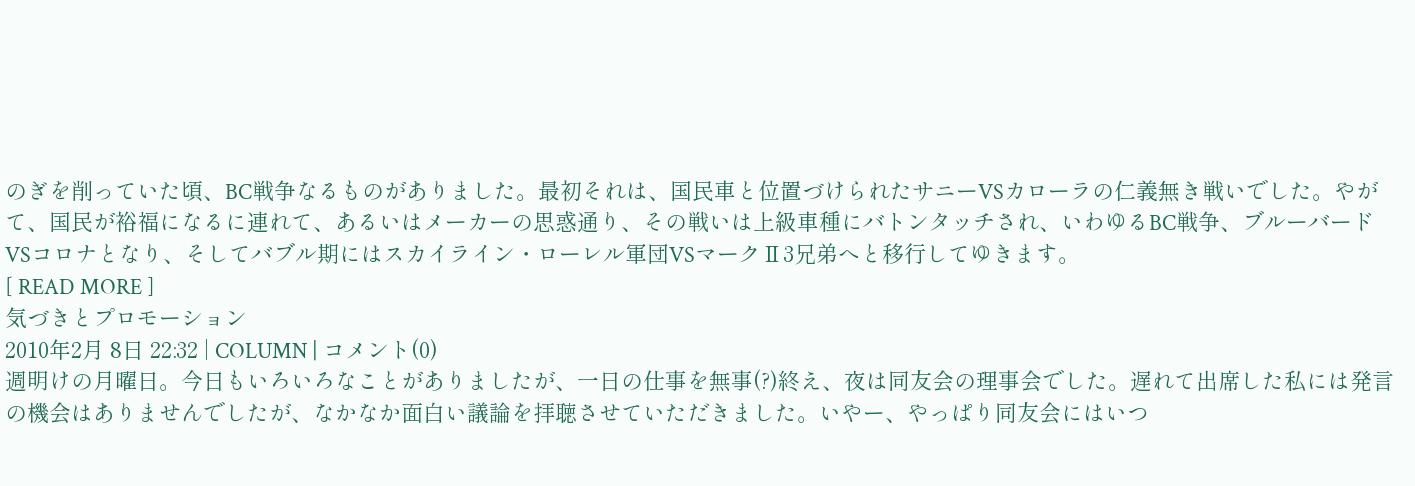のぎを削っていた頃、BC戦争なるものがありました。最初それは、国民車と位置づけられたサニーVSカローラの仁義無き戦いでした。やがて、国民が裕福になるに連れて、あるいはメーカーの思惑通り、その戦いは上級車種にバトンタッチされ、いわゆるBC戦争、ブルーバードVSコロナとなり、そしてバブル期にはスカイライン・ローレル軍団VSマークⅡ3兄弟へと移行してゆきます。
[ READ MORE ]
気づきとプロモーション
2010年2月 8日 22:32 | COLUMN | コメント(0)
週明けの月曜日。今日もいろいろなことがありましたが、一日の仕事を無事(?)終え、夜は同友会の理事会でした。遅れて出席した私には発言の機会はありませんでしたが、なかなか面白い議論を拝聴させていただきました。いやー、やっぱり同友会にはいつ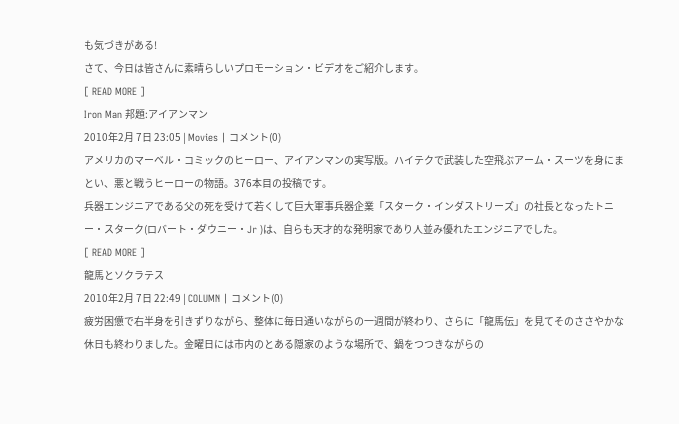も気づきがある!
さて、今日は皆さんに素晴らしいプロモーション・ビデオをご紹介します。
[ READ MORE ]
Iron Man 邦題:アイアンマン
2010年2月 7日 23:05 | Movies | コメント(0)
アメリカのマーベル・コミックのヒーロー、アイアンマンの実写版。ハイテクで武装した空飛ぶアーム・スーツを身にまとい、悪と戦うヒーローの物語。376本目の投稿です。
兵器エンジニアである父の死を受けて若くして巨大軍事兵器企業「スターク・インダストリーズ」の社長となったトニー・スターク(ロバート・ダウニー・Jr )は、自らも天才的な発明家であり人並み優れたエンジニアでした。
[ READ MORE ]
龍馬とソクラテス
2010年2月 7日 22:49 | COLUMN | コメント(0)
疲労困憊で右半身を引きずりながら、整体に毎日通いながらの一週間が終わり、さらに「龍馬伝」を見てそのささやかな休日も終わりました。金曜日には市内のとある隠家のような場所で、鍋をつつきながらの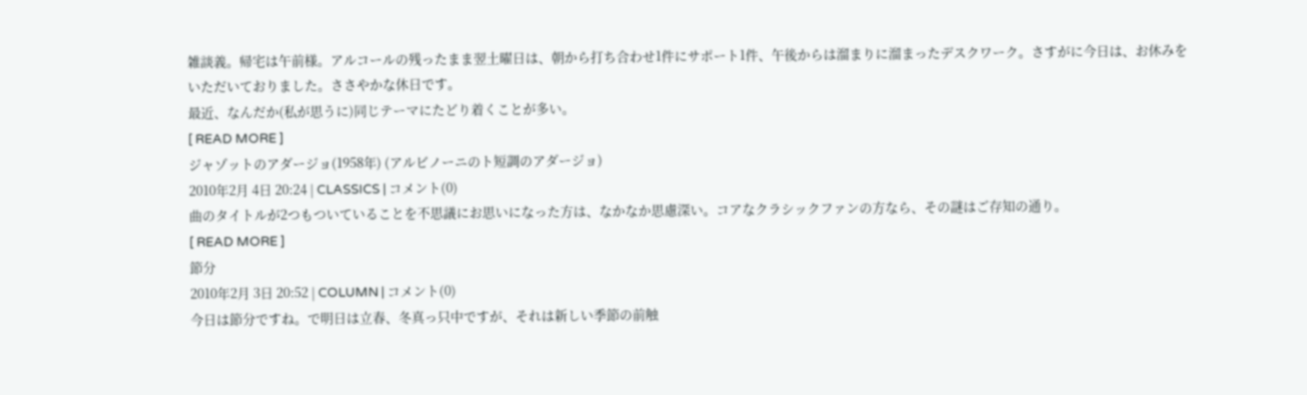雑談義。帰宅は午前様。アルコールの残ったまま翌土曜日は、朝から打ち合わせ1件にサポート1件、午後からは溜まりに溜まったデスクワーク。さすがに今日は、お休みをいただいておりました。ささやかな休日です。
最近、なんだか(私が思うに)同じテーマにたどり着くことが多い。
[ READ MORE ]
ジャゾットのアダージョ(1958年) (アルビノーニのト短調のアダージョ)
2010年2月 4日 20:24 | CLASSICS | コメント(0)
曲のタイトルが2つもついていることを不思議にお思いになった方は、なかなか思慮深い。コアなクラシックファンの方なら、その謎はご存知の通り。
[ READ MORE ]
節分
2010年2月 3日 20:52 | COLUMN | コメント(0)
今日は節分ですね。で明日は立春、冬真っ只中ですが、それは新しい季節の前触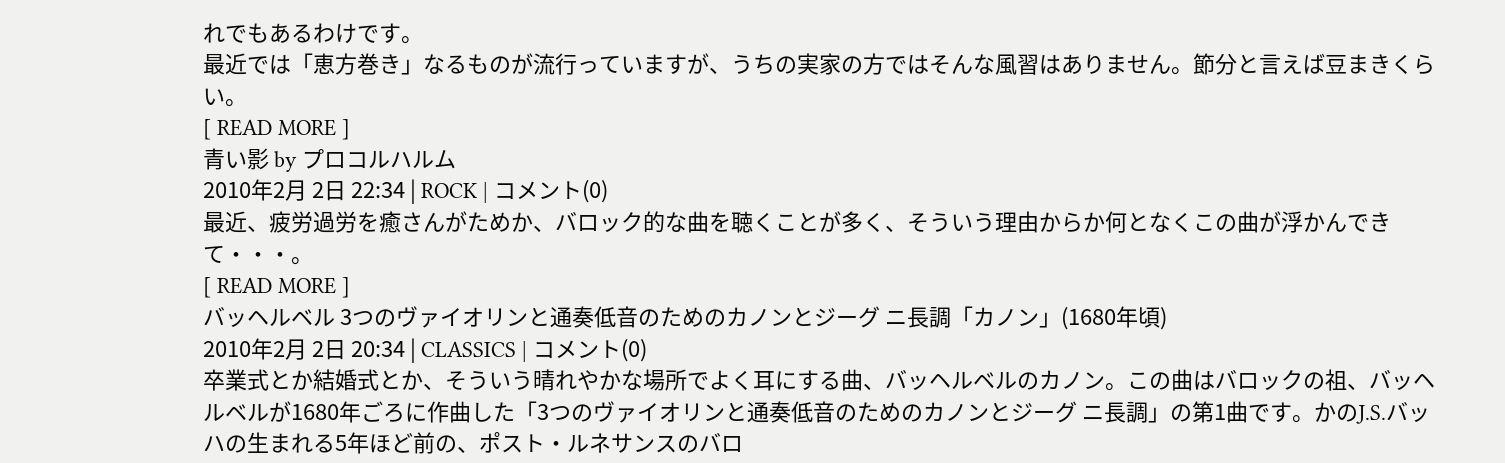れでもあるわけです。
最近では「恵方巻き」なるものが流行っていますが、うちの実家の方ではそんな風習はありません。節分と言えば豆まきくらい。
[ READ MORE ]
青い影 by プロコルハルム
2010年2月 2日 22:34 | ROCK | コメント(0)
最近、疲労過労を癒さんがためか、バロック的な曲を聴くことが多く、そういう理由からか何となくこの曲が浮かんできて・・・。
[ READ MORE ]
バッヘルベル 3つのヴァイオリンと通奏低音のためのカノンとジーグ ニ長調「カノン」(1680年頃)
2010年2月 2日 20:34 | CLASSICS | コメント(0)
卒業式とか結婚式とか、そういう晴れやかな場所でよく耳にする曲、バッヘルベルのカノン。この曲はバロックの祖、バッヘルベルが1680年ごろに作曲した「3つのヴァイオリンと通奏低音のためのカノンとジーグ ニ長調」の第1曲です。かのJ.S.バッハの生まれる5年ほど前の、ポスト・ルネサンスのバロ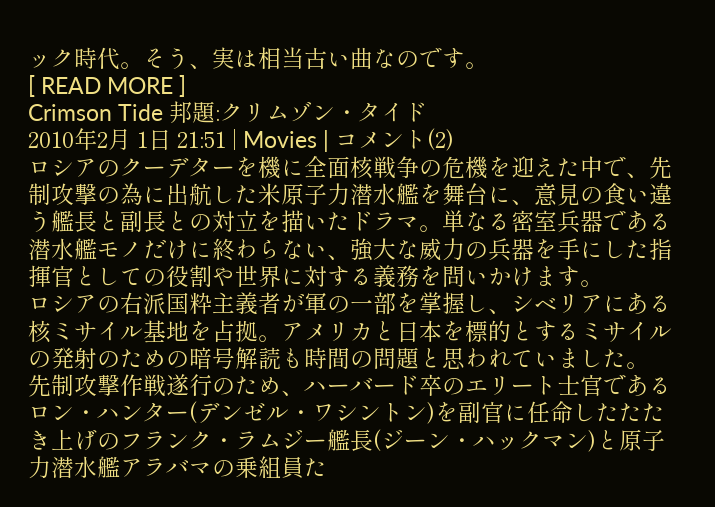ック時代。そう、実は相当古い曲なのです。
[ READ MORE ]
Crimson Tide 邦題:クリムゾン・タイド
2010年2月 1日 21:51 | Movies | コメント(2)
ロシアのクーデターを機に全面核戦争の危機を迎えた中で、先制攻撃の為に出航した米原子力潜水艦を舞台に、意見の食い違う艦長と副長との対立を描いたドラマ。単なる密室兵器である潜水艦モノだけに終わらない、強大な威力の兵器を手にした指揮官としての役割や世界に対する義務を問いかけます。
ロシアの右派国粋主義者が軍の一部を掌握し、シベリアにある核ミサイル基地を占拠。アメリカと日本を標的とするミサイルの発射のための暗号解読も時間の問題と思われていました。
先制攻撃作戦遂行のため、ハーバード卒のエリート士官であるロン・ハンター(デンゼル・ワシントン)を副官に任命したたたき上げのフランク・ラムジー艦長(ジーン・ハックマン)と原子力潜水艦アラバマの乗組員た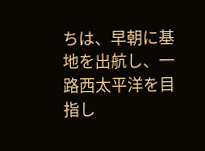ちは、早朝に基地を出航し、一路西太平洋を目指し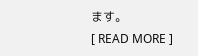ます。
[ READ MORE ]